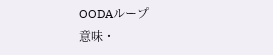OODAループ
意味・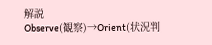解説
Observe(観察)→Orient(状況判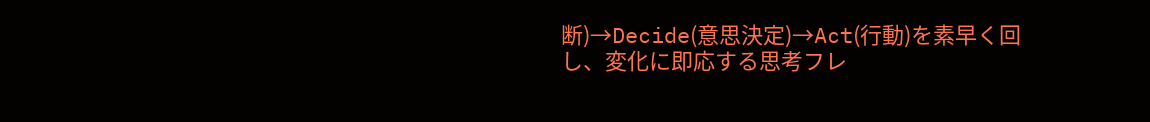断)→Decide(意思決定)→Act(行動)を素早く回し、変化に即応する思考フレ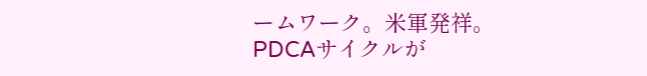ームワーク。米軍発祥。
PDCAサイクルが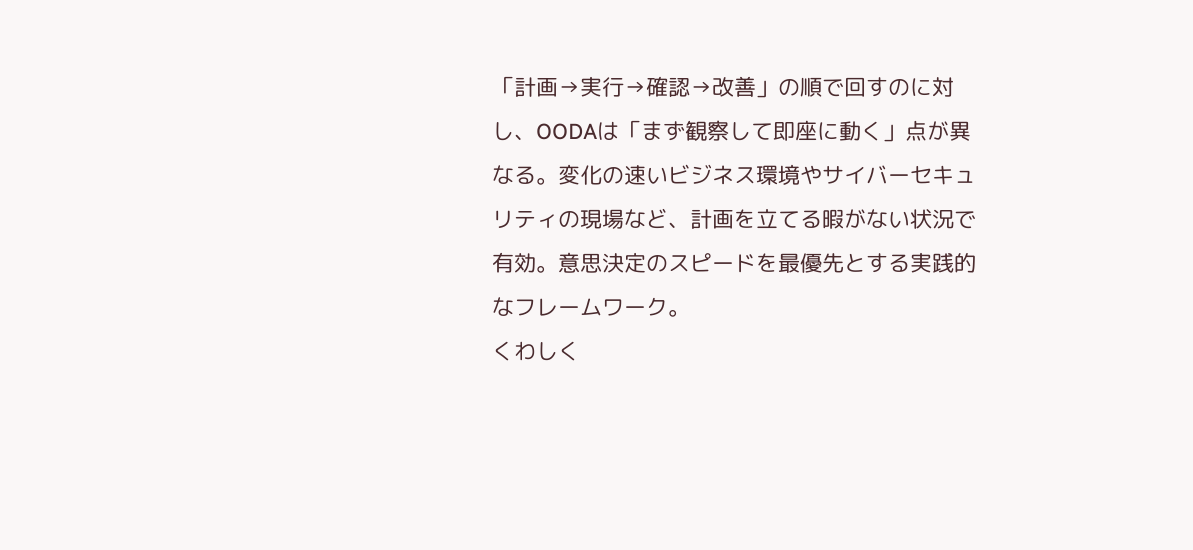「計画→実行→確認→改善」の順で回すのに対し、OODAは「まず観察して即座に動く」点が異なる。変化の速いビジネス環境やサイバーセキュリティの現場など、計画を立てる暇がない状況で有効。意思決定のスピードを最優先とする実践的なフレームワーク。
くわしく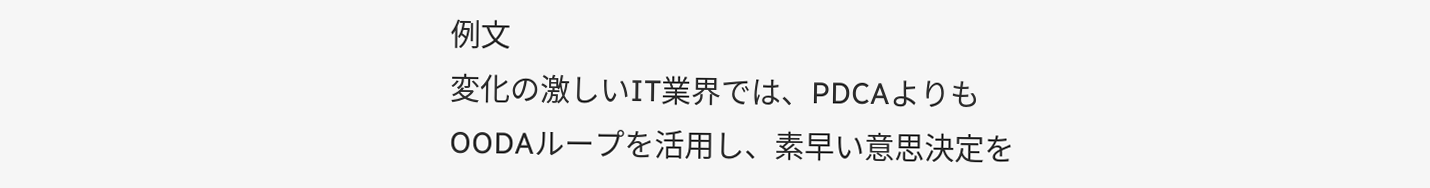例文
変化の激しいIT業界では、PDCAよりもOODAループを活用し、素早い意思決定を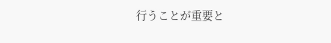行うことが重要と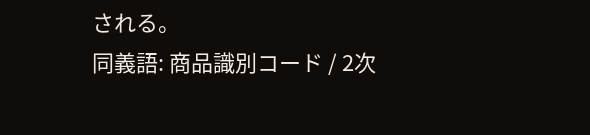される。
同義語: 商品識別コード / 2次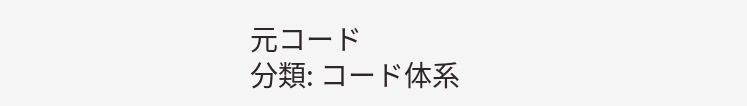元コード
分類: コード体系